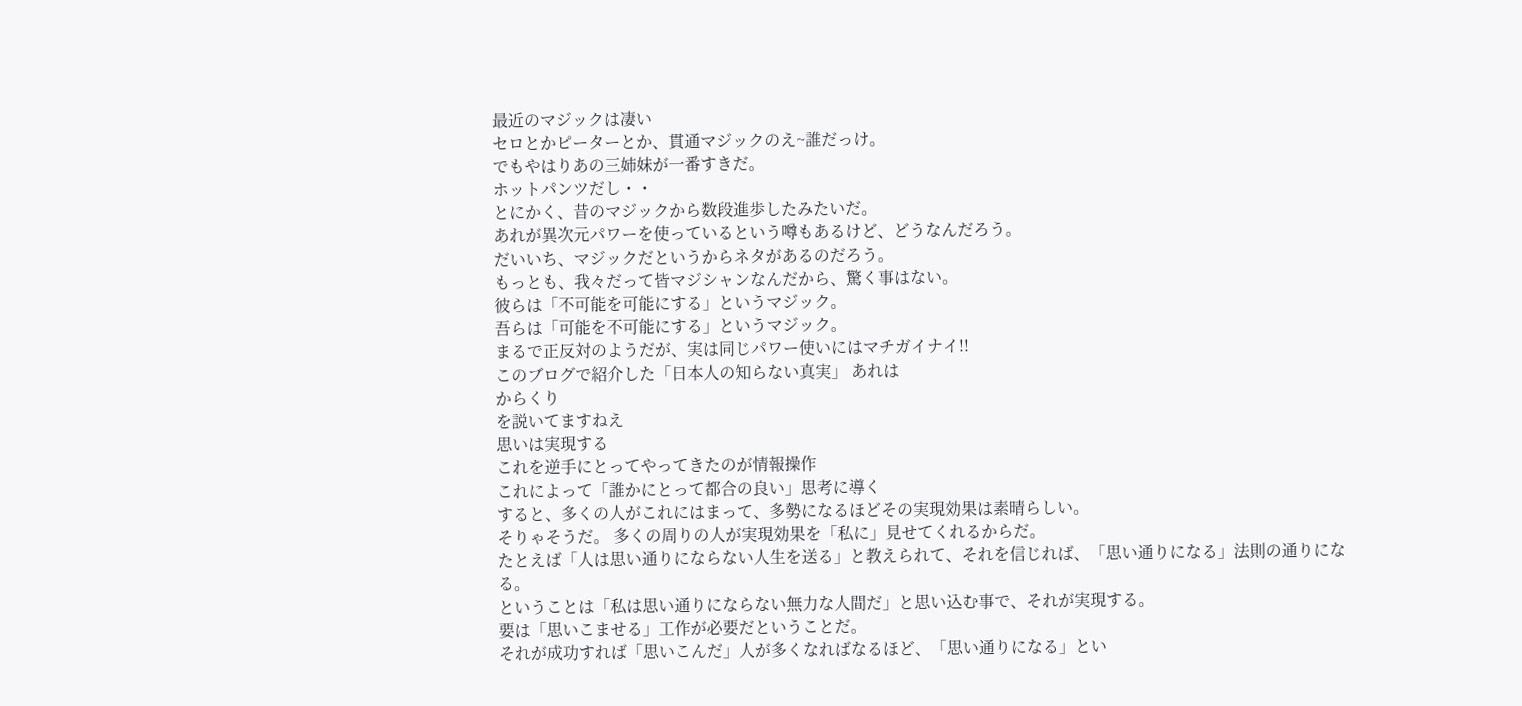最近のマジックは凄い
セロとかピーターとか、貫通マジックのえ~誰だっけ。
でもやはりあの三姉妹が一番すきだ。
ホットパンツだし・・
とにかく、昔のマジックから数段進歩したみたいだ。
あれが異次元パワーを使っているという噂もあるけど、どうなんだろう。
だいいち、マジックだというからネタがあるのだろう。
もっとも、我々だって皆マジシャンなんだから、驚く事はない。
彼らは「不可能を可能にする」というマジック。
吾らは「可能を不可能にする」というマジック。
まるで正反対のようだが、実は同じパワー使いにはマチガイナイ!!
このブログで紹介した「日本人の知らない真実」 あれは
からくり
を説いてますねえ
思いは実現する
これを逆手にとってやってきたのが情報操作
これによって「誰かにとって都合の良い」思考に導く
すると、多くの人がこれにはまって、多勢になるほどその実現効果は素晴らしい。
そりゃそうだ。 多くの周りの人が実現効果を「私に」見せてくれるからだ。
たとえば「人は思い通りにならない人生を送る」と教えられて、それを信じれば、「思い通りになる」法則の通りになる。
ということは「私は思い通りにならない無力な人間だ」と思い込む事で、それが実現する。
要は「思いこませる」工作が必要だということだ。
それが成功すれば「思いこんだ」人が多くなればなるほど、「思い通りになる」とい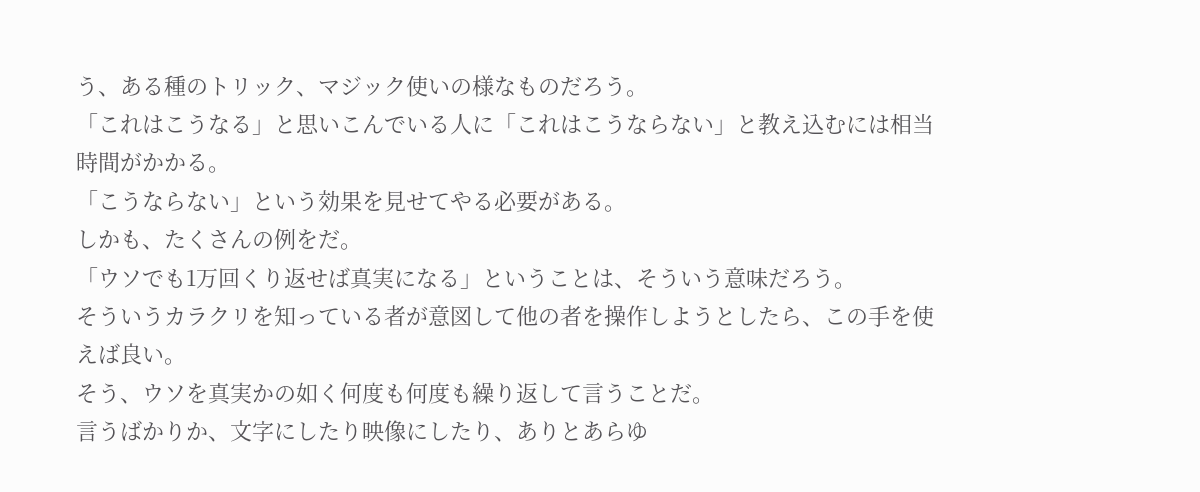う、ある種のトリック、マジック使いの様なものだろう。
「これはこうなる」と思いこんでいる人に「これはこうならない」と教え込むには相当時間がかかる。
「こうならない」という効果を見せてやる必要がある。
しかも、たくさんの例をだ。
「ウソでも1万回くり返せば真実になる」ということは、そういう意味だろう。
そういうカラクリを知っている者が意図して他の者を操作しようとしたら、この手を使えば良い。
そう、ウソを真実かの如く何度も何度も繰り返して言うことだ。
言うばかりか、文字にしたり映像にしたり、ありとあらゆ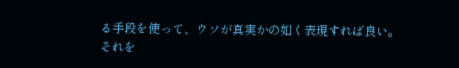る手段を使って、ウソが真実かの如く表現すれば良い。
それを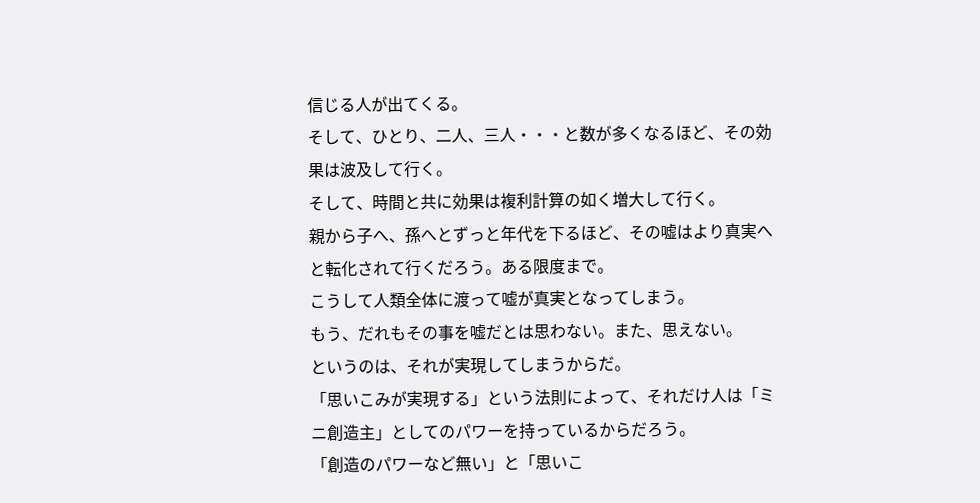信じる人が出てくる。
そして、ひとり、二人、三人・・・と数が多くなるほど、その効果は波及して行く。
そして、時間と共に効果は複利計算の如く増大して行く。
親から子へ、孫へとずっと年代を下るほど、その嘘はより真実へと転化されて行くだろう。ある限度まで。
こうして人類全体に渡って嘘が真実となってしまう。
もう、だれもその事を嘘だとは思わない。また、思えない。
というのは、それが実現してしまうからだ。
「思いこみが実現する」という法則によって、それだけ人は「ミニ創造主」としてのパワーを持っているからだろう。
「創造のパワーなど無い」と「思いこ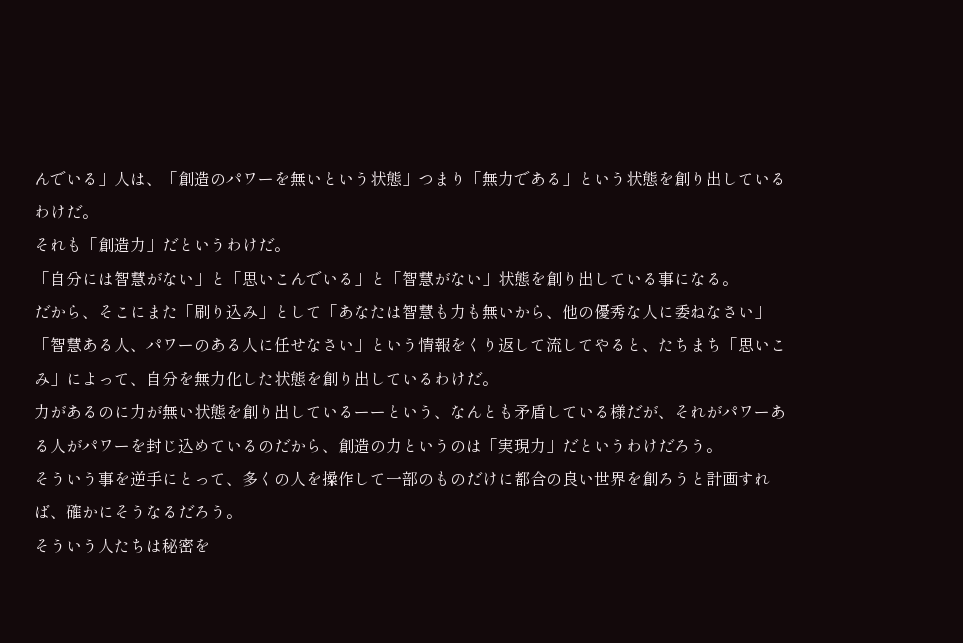んでいる」人は、「創造のパワーを無いという状態」つまり「無力である」という状態を創り出しているわけだ。
それも「創造力」だというわけだ。
「自分には智慧がない」と「思いこんでいる」と「智慧がない」状態を創り出している事になる。
だから、そこにまた「刷り込み」として「あなたは智慧も力も無いから、他の優秀な人に委ねなさい」「智慧ある人、パワーのある人に任せなさい」という情報をくり返して流してやると、たちまち「思いこみ」によって、自分を無力化した状態を創り出しているわけだ。
力があるのに力が無い状態を創り出しているーーという、なんとも矛盾している様だが、それがパワーある人がパワーを封じ込めているのだから、創造の力というのは「実現力」だというわけだろう。
そういう事を逆手にとって、多くの人を操作して一部のものだけに都合の良い世界を創ろうと計画すれば、確かにそうなるだろう。
そういう人たちは秘密を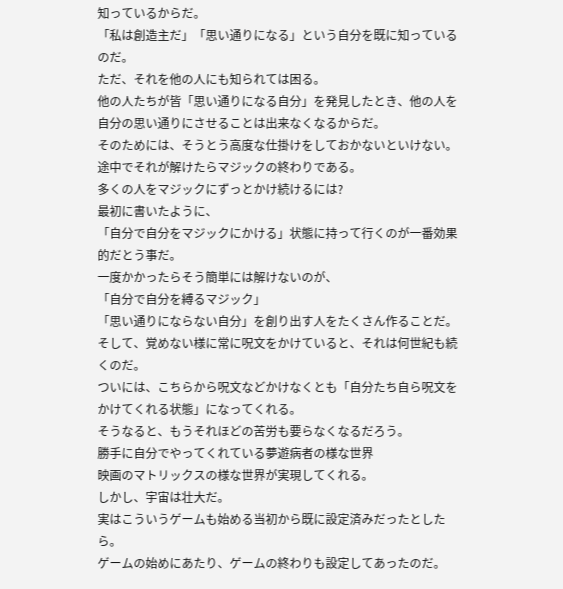知っているからだ。
「私は創造主だ」「思い通りになる」という自分を既に知っているのだ。
ただ、それを他の人にも知られては困る。
他の人たちが皆「思い通りになる自分」を発見したとき、他の人を自分の思い通りにさせることは出来なくなるからだ。
そのためには、そうとう高度な仕掛けをしておかないといけない。
途中でそれが解けたらマジックの終わりである。
多くの人をマジックにずっとかけ続けるには?
最初に書いたように、
「自分で自分をマジックにかける」状態に持って行くのが一番効果的だとう事だ。
一度かかったらそう簡単には解けないのが、
「自分で自分を縛るマジック」
「思い通りにならない自分」を創り出す人をたくさん作ることだ。
そして、覚めない様に常に呪文をかけていると、それは何世紀も続くのだ。
ついには、こちらから呪文などかけなくとも「自分たち自ら呪文をかけてくれる状態」になってくれる。
そうなると、もうそれほどの苦労も要らなくなるだろう。
勝手に自分でやってくれている夢遊病者の様な世界
映画のマトリックスの様な世界が実現してくれる。
しかし、宇宙は壮大だ。
実はこういうゲームも始める当初から既に設定済みだったとしたら。
ゲームの始めにあたり、ゲームの終わりも設定してあったのだ。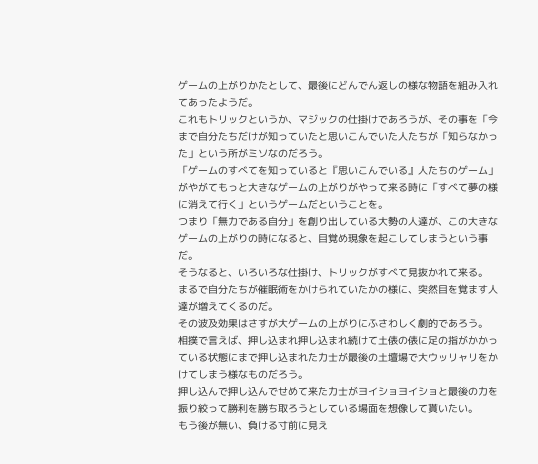ゲームの上がりかたとして、最後にどんでん返しの様な物語を組み入れてあったようだ。
これもトリックというか、マジックの仕掛けであろうが、その事を「今まで自分たちだけが知っていたと思いこんでいた人たちが「知らなかった」という所がミソなのだろう。
「ゲームのすべてを知っていると『思いこんでいる』人たちのゲーム」がやがてもっと大きなゲームの上がりがやって来る時に「すべて夢の様に消えて行く」というゲームだということを。
つまり「無力である自分」を創り出している大勢の人達が、この大きなゲームの上がりの時になると、目覚め現象を起こしてしまうという事だ。
そうなると、いろいろな仕掛け、トリックがすべて見抜かれて来る。
まるで自分たちが催眠術をかけられていたかの様に、突然目を覚ます人達が増えてくるのだ。
その波及効果はさすが大ゲームの上がりにふさわしく劇的であろう。
相撲で言えば、押し込まれ押し込まれ続けて土俵の俵に足の指がかかっている状態にまで押し込まれた力士が最後の土壇場で大ウッリャリをかけてしまう様なものだろう。
押し込んで押し込んでせめて来た力士がヨイショヨイショと最後の力を振り絞って勝利を勝ち取ろうとしている場面を想像して貰いたい。
もう後が無い、負ける寸前に見え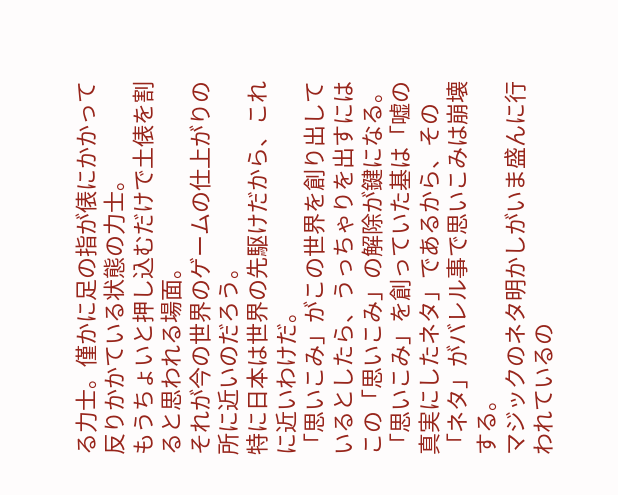る力士。僅かに足の指が俵にかかって反りかかている状態の力士。
もうちょいと押し込むだけで土俵を割ると思われる場面。
それが今の世界のゲームの仕上がりの所に近いのだろう。
特に日本は世界の先駆けだから、これに近いわけだ。
「思いこみ」がこの世界を創り出しているとしたら、うっちゃりを出すにはこの「思いこみ」の解除が鍵になる。
「思いこみ」を創っていた基は「嘘の真実にしたネタ」であるから、その「ネタ」がバレル事で思いこみは崩壊する。
マジックのネタ明かしがいま盛んに行われているの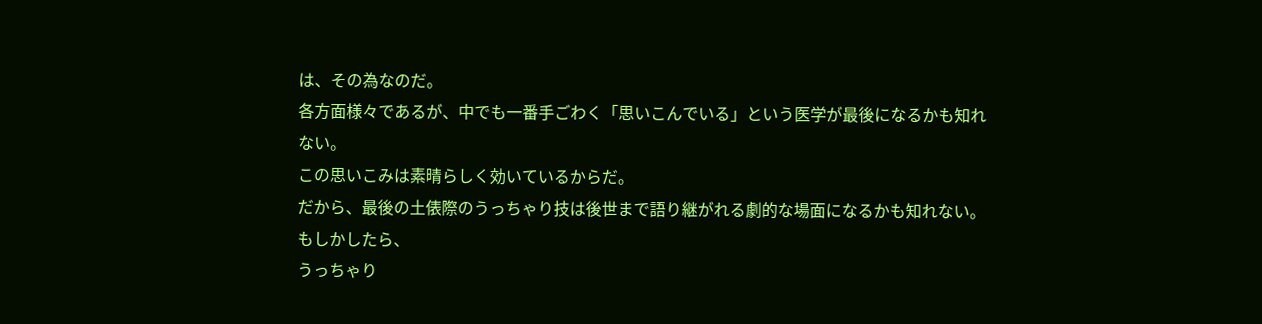は、その為なのだ。
各方面様々であるが、中でも一番手ごわく「思いこんでいる」という医学が最後になるかも知れない。
この思いこみは素晴らしく効いているからだ。
だから、最後の土俵際のうっちゃり技は後世まで語り継がれる劇的な場面になるかも知れない。
もしかしたら、
うっちゃり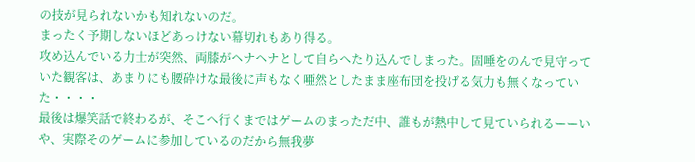の技が見られないかも知れないのだ。
まったく予期しないほどあっけない幕切れもあり得る。
攻め込んでいる力士が突然、両膝がヘナヘナとして自らへたり込んでしまった。固唾をのんで見守っていた観客は、あまりにも腰砕けな最後に声もなく唖然としたまま座布団を投げる気力も無くなっていた・・・・
最後は爆笑話で終わるが、そこへ行くまではゲームのまっただ中、誰もが熱中して見ていられるーーいや、実際そのゲームに参加しているのだから無我夢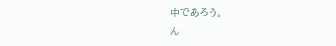中であろう。
ん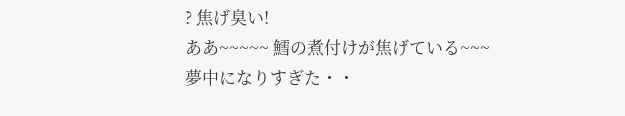? 焦げ臭い!
ああ~~~~~ 鱈の煮付けが焦げている~~~
夢中になりすぎた・・